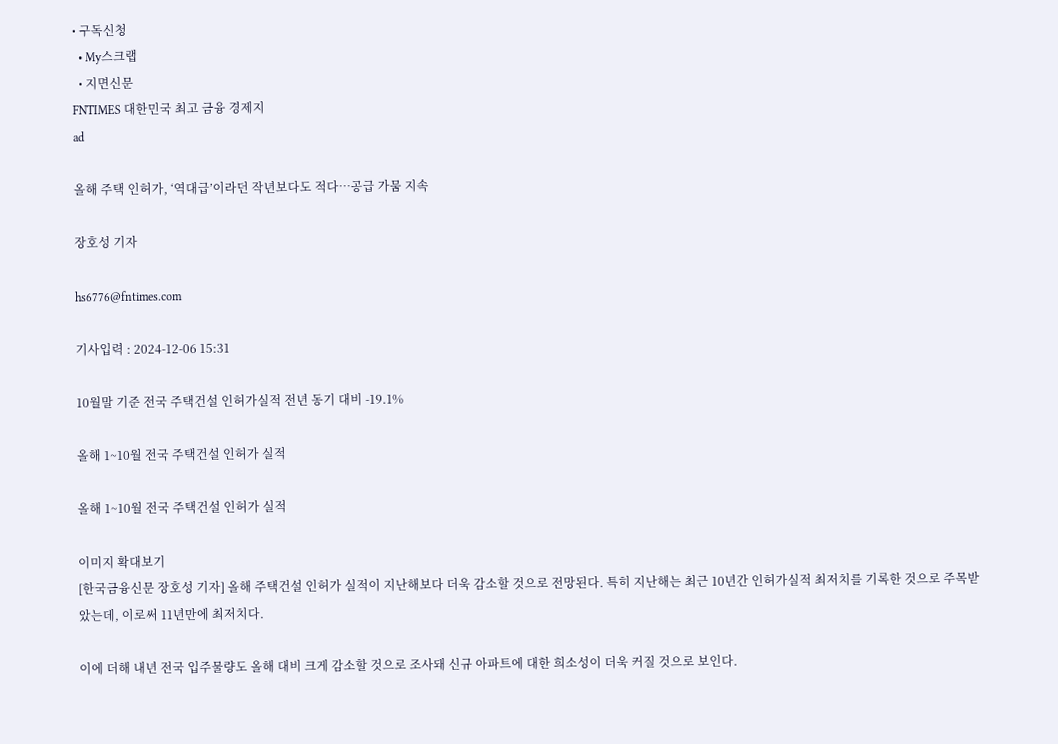• 구독신청
  • My스크랩
  • 지면신문
FNTIMES 대한민국 최고 금융 경제지
ad

올해 주택 인허가, ‘역대급’이라던 작년보다도 적다…공급 가뭄 지속

장호성 기자

hs6776@fntimes.com

기사입력 : 2024-12-06 15:31

10월말 기준 전국 주택건설 인허가실적 전년 동기 대비 -19.1%

올해 1~10월 전국 주택건설 인허가 실적

올해 1~10월 전국 주택건설 인허가 실적

이미지 확대보기
[한국금융신문 장호성 기자] 올해 주택건설 인허가 실적이 지난해보다 더욱 감소할 것으로 전망된다. 특히 지난해는 최근 10년간 인허가실적 최저치를 기록한 것으로 주목받았는데, 이로써 11년만에 최저치다.

이에 더해 내년 전국 입주물량도 올해 대비 크게 감소할 것으로 조사돼 신규 아파트에 대한 희소성이 더욱 커질 것으로 보인다.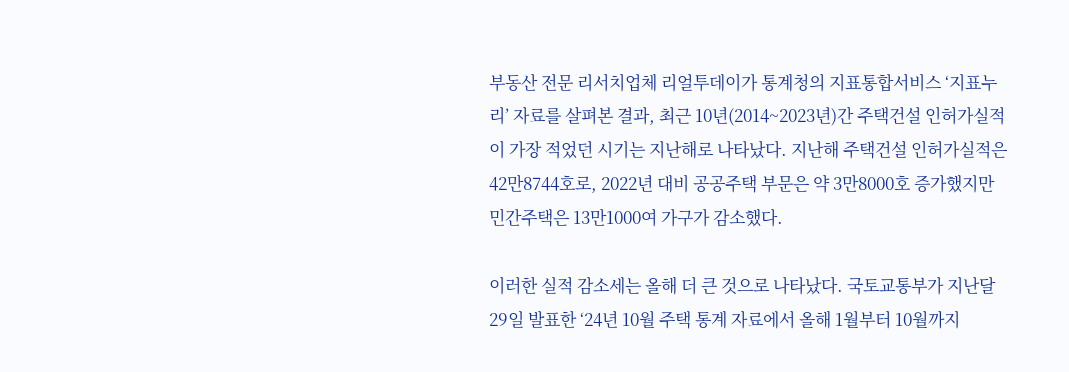부동산 전문 리서치업체 리얼투데이가 통계청의 지표통합서비스 ‘지표누리’ 자료를 살펴본 결과, 최근 10년(2014~2023년)간 주택건설 인허가실적이 가장 적었던 시기는 지난해로 나타났다. 지난해 주택건설 인허가실적은 42만8744호로, 2022년 대비 공공주택 부문은 약 3만8000호 증가했지만 민간주택은 13만1000여 가구가 감소했다.

이러한 실적 감소세는 올해 더 큰 것으로 나타났다. 국토교통부가 지난달 29일 발표한 ‘24년 10월 주택 통계 자료에서 올해 1월부터 10월까지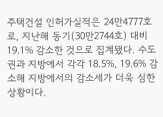주택건설 인허가실적은 24만4777호로, 지난해 동기(30만2744호) 대비 19.1% 감소한 것으로 집계됐다. 수도권과 지방에서 각각 18.5%, 19.6% 감소해 지방에서의 감소세가 더욱 심한 상황이다.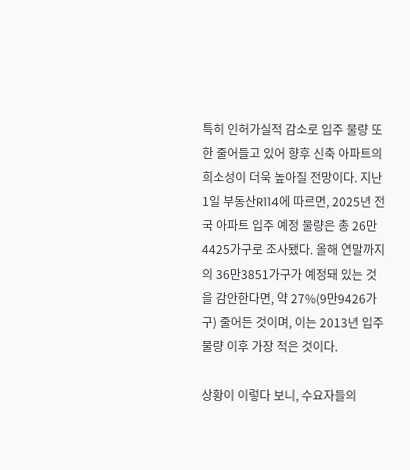특히 인허가실적 감소로 입주 물량 또한 줄어들고 있어 향후 신축 아파트의 희소성이 더욱 높아질 전망이다. 지난 1일 부동산R114에 따르면, 2025년 전국 아파트 입주 예정 물량은 총 26만4425가구로 조사됐다. 올해 연말까지의 36만3851가구가 예정돼 있는 것을 감안한다면, 약 27%(9만9426가구) 줄어든 것이며, 이는 2013년 입주 물량 이후 가장 적은 것이다.

상황이 이렇다 보니, 수요자들의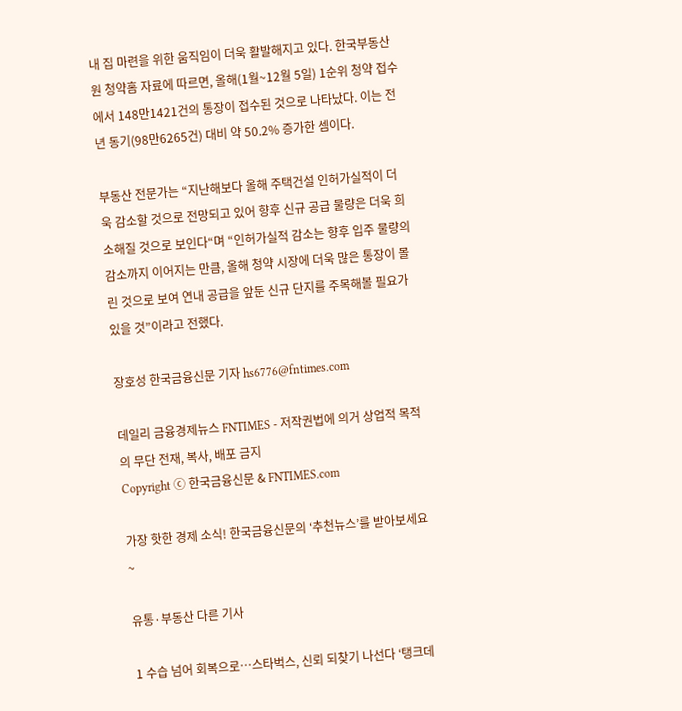내 집 마련을 위한 움직임이 더욱 활발해지고 있다. 한국부동산원 청약홈 자료에 따르면, 올해(1월~12월 5일) 1순위 청약 접수에서 148만1421건의 통장이 접수된 것으로 나타났다. 이는 전년 동기(98만6265건) 대비 약 50.2% 증가한 셈이다.

부동산 전문가는 “지난해보다 올해 주택건설 인허가실적이 더욱 감소할 것으로 전망되고 있어 향후 신규 공급 물량은 더욱 희소해질 것으로 보인다“며 “인허가실적 감소는 향후 입주 물량의 감소까지 이어지는 만큼, 올해 청약 시장에 더욱 많은 통장이 몰린 것으로 보여 연내 공급을 앞둔 신규 단지를 주목해볼 필요가 있을 것”이라고 전했다.

장호성 한국금융신문 기자 hs6776@fntimes.com

데일리 금융경제뉴스 FNTIMES - 저작권법에 의거 상업적 목적의 무단 전재, 복사, 배포 금지
Copyright ⓒ 한국금융신문 & FNTIMES.com

가장 핫한 경제 소식! 한국금융신문의 ‘추천뉴스’를 받아보세요~

유통·부동산 다른 기사

1 수습 넘어 회복으로…스타벅스, 신뢰 되찾기 나선다 ‘탱크데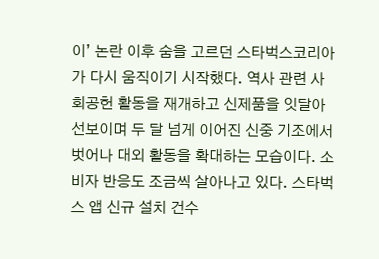이’ 논란 이후 숨을 고르던 스타벅스코리아가 다시 움직이기 시작했다. 역사 관련 사회공헌 활동을 재개하고 신제품을 잇달아 선보이며 두 달 넘게 이어진 신중 기조에서 벗어나 대외 활동을 확대하는 모습이다. 소비자 반응도 조금씩 살아나고 있다. 스타벅스 앱 신규 설치 건수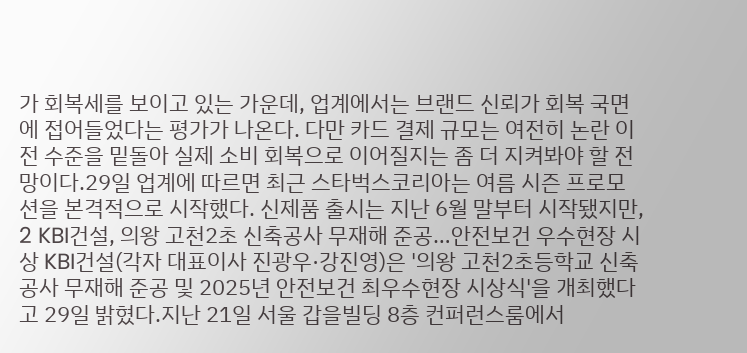가 회복세를 보이고 있는 가운데, 업계에서는 브랜드 신뢰가 회복 국면에 접어들었다는 평가가 나온다. 다만 카드 결제 규모는 여전히 논란 이전 수준을 밑돌아 실제 소비 회복으로 이어질지는 좀 더 지켜봐야 할 전망이다.29일 업계에 따르면 최근 스타벅스코리아는 여름 시즌 프로모션을 본격적으로 시작했다. 신제품 출시는 지난 6월 말부터 시작됐지만, 2 KBI건설, 의왕 고천2초 신축공사 무재해 준공…안전보건 우수현장 시상 KBI건설(각자 대표이사 진광우·강진영)은 '의왕 고천2초등학교 신축공사 무재해 준공 및 2025년 안전보건 최우수현장 시상식'을 개최했다고 29일 밝혔다.지난 21일 서울 갑을빌딩 8층 컨퍼런스룸에서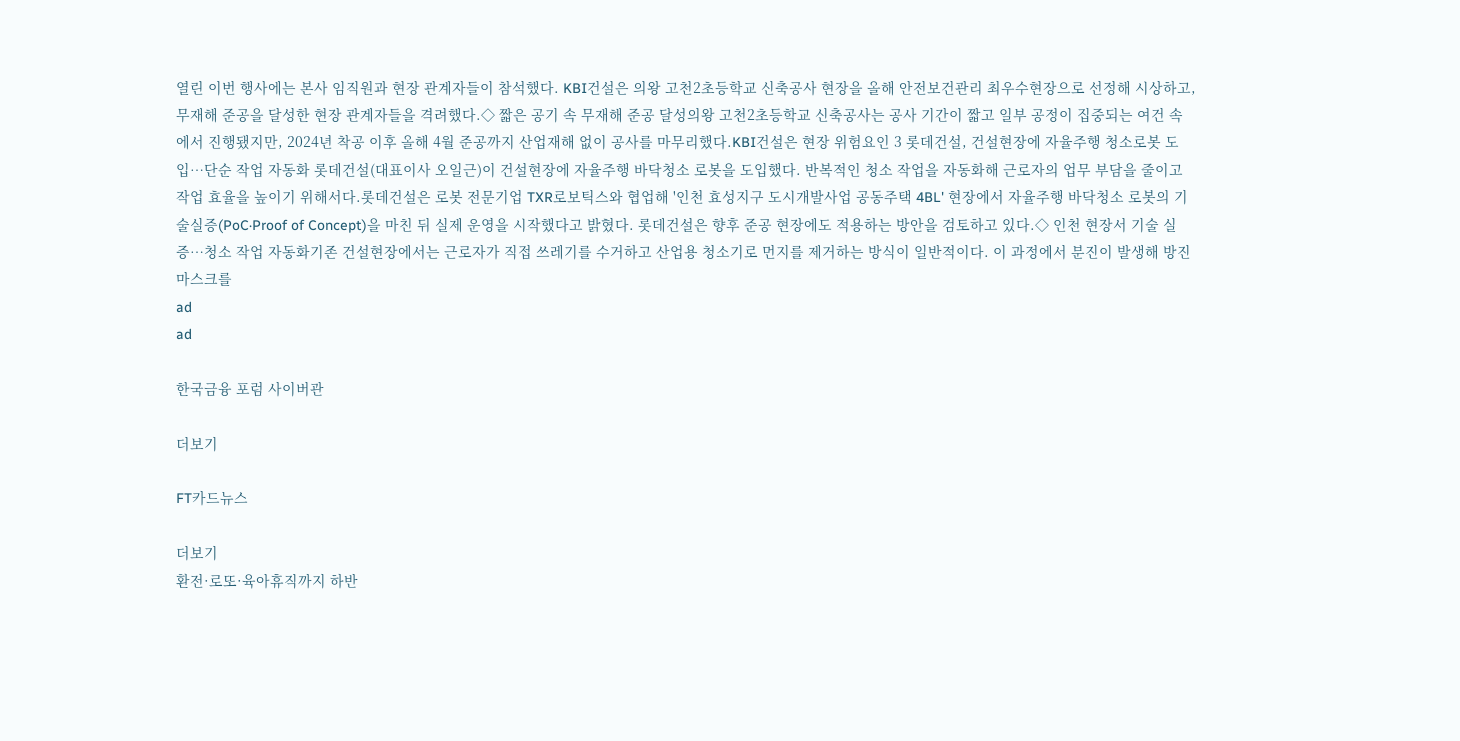열린 이번 행사에는 본사 임직원과 현장 관계자들이 참석했다. KBI건설은 의왕 고천2초등학교 신축공사 현장을 올해 안전보건관리 최우수현장으로 선정해 시상하고, 무재해 준공을 달성한 현장 관계자들을 격려했다.◇ 짧은 공기 속 무재해 준공 달성의왕 고천2초등학교 신축공사는 공사 기간이 짧고 일부 공정이 집중되는 여건 속에서 진행됐지만, 2024년 착공 이후 올해 4월 준공까지 산업재해 없이 공사를 마무리했다.KBI건설은 현장 위험요인 3 롯데건설, 건설현장에 자율주행 청소로봇 도입…단순 작업 자동화 롯데건설(대표이사 오일근)이 건설현장에 자율주행 바닥청소 로봇을 도입했다. 반복적인 청소 작업을 자동화해 근로자의 업무 부담을 줄이고 작업 효율을 높이기 위해서다.롯데건설은 로봇 전문기업 TXR로보틱스와 협업해 '인천 효성지구 도시개발사업 공동주택 4BL' 현장에서 자율주행 바닥청소 로봇의 기술실증(PoC·Proof of Concept)을 마친 뒤 실제 운영을 시작했다고 밝혔다. 롯데건설은 향후 준공 현장에도 적용하는 방안을 검토하고 있다.◇ 인천 현장서 기술 실증…청소 작업 자동화기존 건설현장에서는 근로자가 직접 쓰레기를 수거하고 산업용 청소기로 먼지를 제거하는 방식이 일반적이다. 이 과정에서 분진이 발생해 방진 마스크를
ad
ad

한국금융 포럼 사이버관

더보기

FT카드뉴스

더보기
환전·로또·육아휴직까지 하반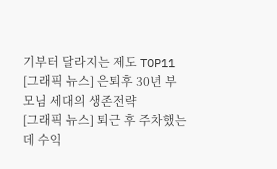기부터 달라지는 제도 TOP11
[그래픽 뉴스] 은퇴후 30년 부모님 세대의 생존전략
[그래픽 뉴스] 퇴근 후 주차했는데 수익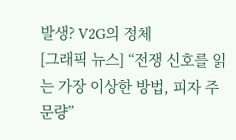발생? V2G의 정체
[그래픽 뉴스] “전쟁 신호를 읽는 가장 이상한 방법, 피자 주문량”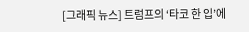[그래픽 뉴스] 트럼프의 ‘타코 한 입’에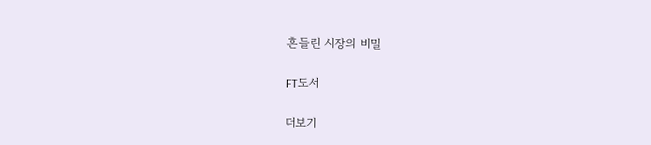흔들린 시장의 비밀

FT도서

더보기